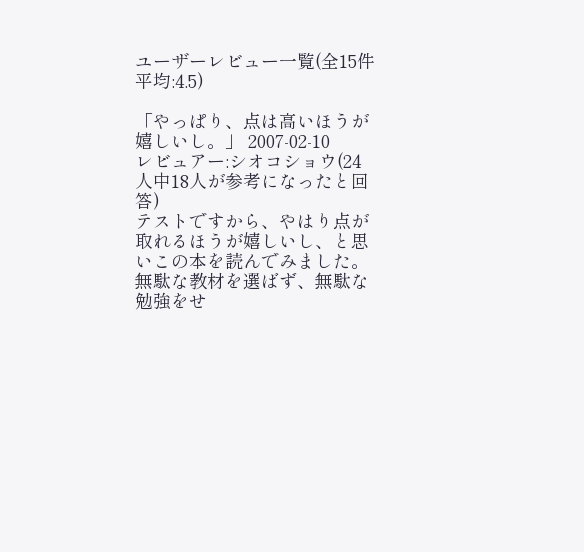ユーザーレビュー一覧(全15件 平均:4.5)

「やっぱり、点は高いほうが嬉しいし。」 2007-02-10
レビュアー:シオコショウ(24人中18人が参考になったと回答)
テストですから、やはり点が取れるほうが嬉しいし、と思いこの本を読んでみました。
無駄な教材を選ばず、無駄な勉強をせ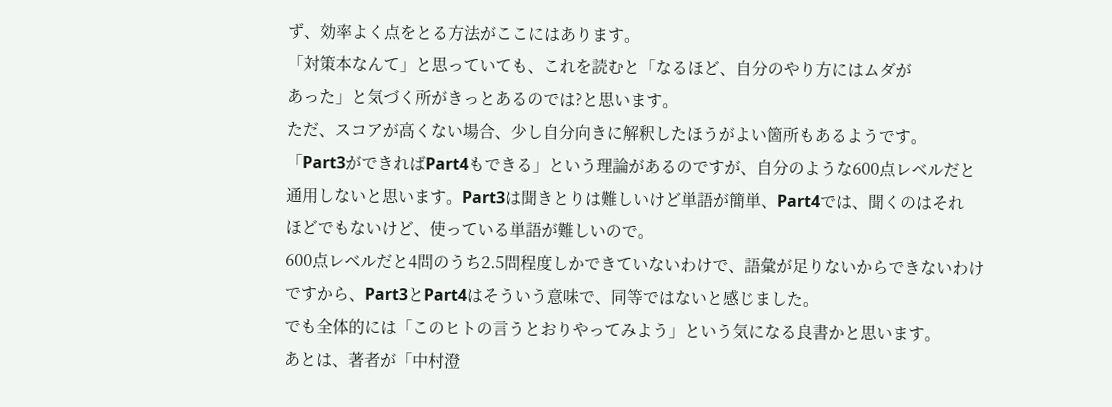ず、効率よく点をとる方法がここにはあります。
「対策本なんて」と思っていても、これを読むと「なるほど、自分のやり方にはムダが
あった」と気づく所がきっとあるのでは?と思います。
ただ、スコアが高くない場合、少し自分向きに解釈したほうがよい箇所もあるようです。
「Part3ができればPart4もできる」という理論があるのですが、自分のような600点レベルだと
通用しないと思います。Part3は聞きとりは難しいけど単語が簡単、Part4では、聞くのはそれ
ほどでもないけど、使っている単語が難しいので。
600点レベルだと4問のうち2.5問程度しかできていないわけで、語彙が足りないからできないわけ
ですから、Part3とPart4はそういう意味で、同等ではないと感じました。
でも全体的には「このヒトの言うとおりやってみよう」という気になる良書かと思います。
あとは、著者が「中村澄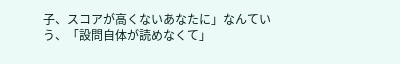子、スコアが高くないあなたに」なんていう、「設問自体が読めなくて」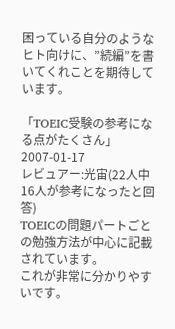困っている自分のようなヒト向けに、”続編”を書いてくれことを期待しています。

「TOEIC受験の参考になる点がたくさん」 2007-01-17
レビュアー:光宙(22人中16人が参考になったと回答)
TOEICの問題パートごとの勉強方法が中心に記載されています。
これが非常に分かりやすいです。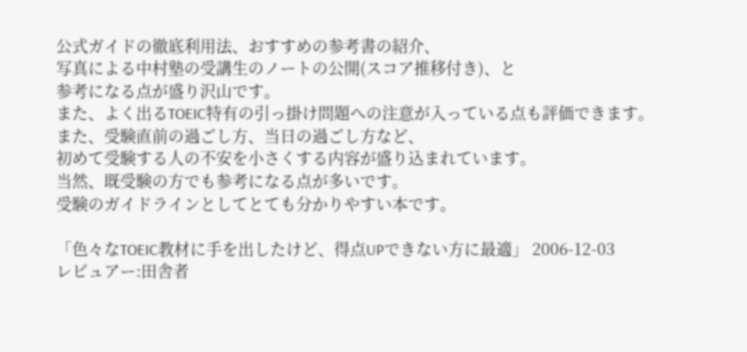公式ガイドの徹底利用法、おすすめの参考書の紹介、
写真による中村塾の受講生のノートの公開(スコア推移付き)、と
参考になる点が盛り沢山です。
また、よく出るTOEIC特有の引っ掛け問題への注意が入っている点も評価できます。
また、受験直前の過ごし方、当日の過ごし方など、
初めて受験する人の不安を小さくする内容が盛り込まれています。
当然、既受験の方でも参考になる点が多いです。
受験のガイドラインとしてとても分かりやすい本です。

「色々なTOEIC教材に手を出したけど、得点UPできない方に最適」 2006-12-03
レビュアー:田舎者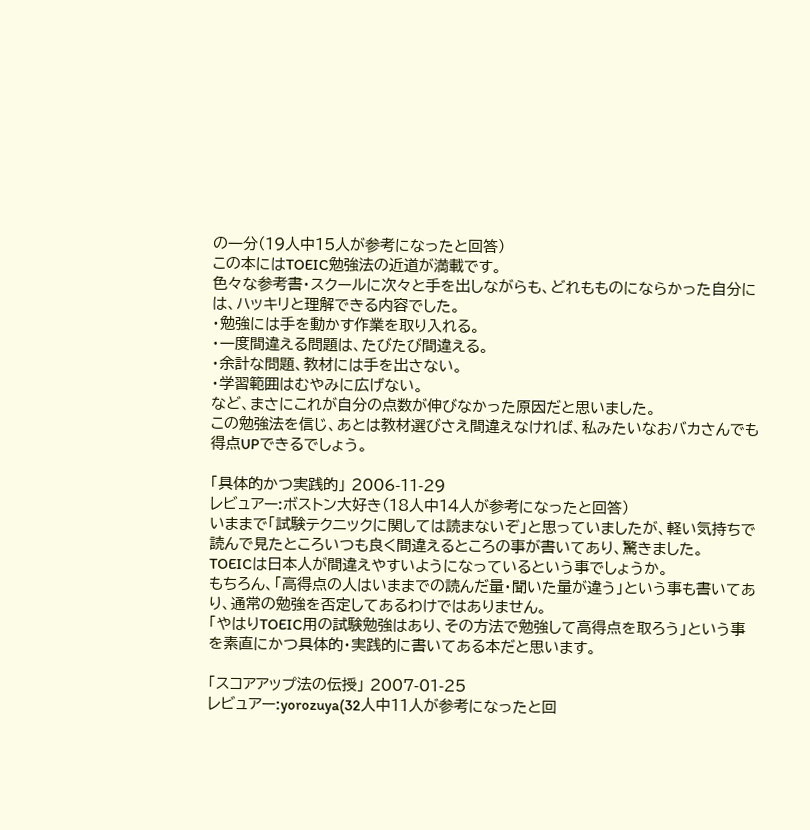の一分(19人中15人が参考になったと回答)
この本にはTOEIC勉強法の近道が満載です。
色々な参考書・スクールに次々と手を出しながらも、どれもものにならかった自分には、ハッキリと理解できる内容でした。
・勉強には手を動かす作業を取り入れる。
・一度間違える問題は、たびたび間違える。
・余計な問題、教材には手を出さない。
・学習範囲はむやみに広げない。
など、まさにこれが自分の点数が伸びなかった原因だと思いました。
この勉強法を信じ、あとは教材選びさえ間違えなければ、私みたいなおバカさんでも得点UPできるでしょう。

「具体的かつ実践的」 2006-11-29
レビュアー:ボストン大好き(18人中14人が参考になったと回答)
いままで「試験テクニックに関しては読まないぞ」と思っていましたが、軽い気持ちで読んで見たところいつも良く間違えるところの事が書いてあり、驚きました。
TOEICは日本人が間違えやすいようになっているという事でしょうか。
もちろん、「高得点の人はいままでの読んだ量・聞いた量が違う」という事も書いてあり、通常の勉強を否定してあるわけではありません。
「やはりTOEIC用の試験勉強はあり、その方法で勉強して高得点を取ろう」という事を素直にかつ具体的・実践的に書いてある本だと思います。

「スコアアップ法の伝授」 2007-01-25
レビュアー:yorozuya(32人中11人が参考になったと回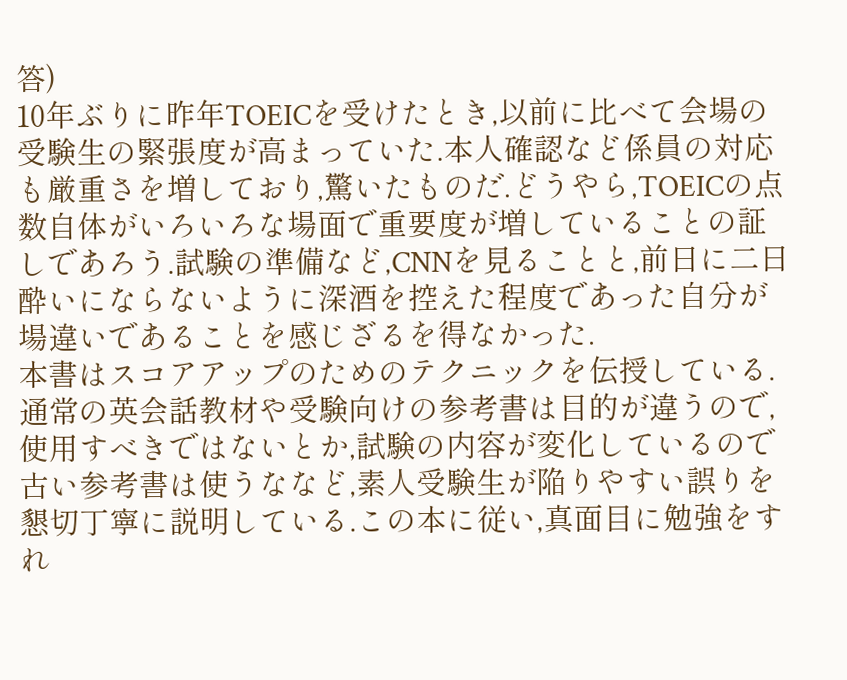答)
10年ぶりに昨年TOEICを受けたとき,以前に比べて会場の受験生の緊張度が高まっていた.本人確認など係員の対応も厳重さを増しており,驚いたものだ.どうやら,TOEICの点数自体がいろいろな場面で重要度が増していることの証しであろう.試験の準備など,CNNを見ることと,前日に二日酔いにならないように深酒を控えた程度であった自分が場違いであることを感じざるを得なかった.
本書はスコアアップのためのテクニックを伝授している.通常の英会話教材や受験向けの参考書は目的が違うので,使用すべきではないとか,試験の内容が変化しているので古い参考書は使うななど,素人受験生が陥りやすい誤りを懇切丁寧に説明している.この本に従い,真面目に勉強をすれ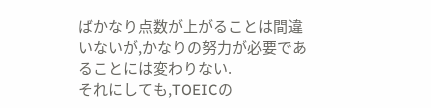ばかなり点数が上がることは間違いないが,かなりの努力が必要であることには変わりない.
それにしても,TOEICの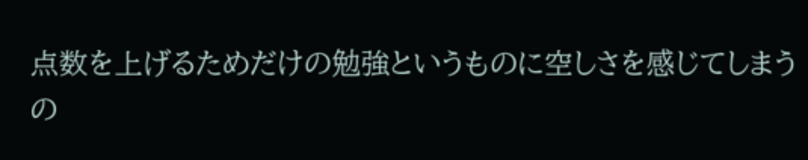点数を上げるためだけの勉強というものに空しさを感じてしまうの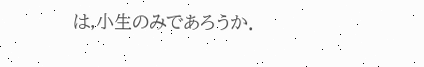は,小生のみであろうか.